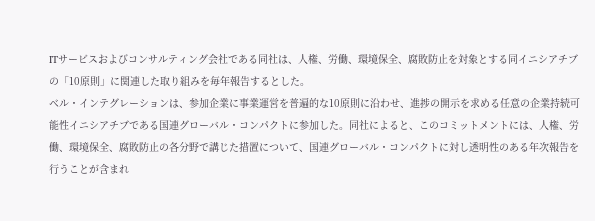ITサービスおよびコンサルティング会社である同社は、人権、労働、環境保全、腐敗防止を対象とする同イニシアチブの「10原則」に関連した取り組みを毎年報告するとした。
ベル・インテグレーションは、参加企業に事業運営を普遍的な10原則に沿わせ、進捗の開示を求める任意の企業持続可能性イニシアチブである国連グローバル・コンパクトに参加した。同社によると、このコミットメントには、人権、労働、環境保全、腐敗防止の各分野で講じた措置について、国連グローバル・コンパクトに対し透明性のある年次報告を行うことが含まれ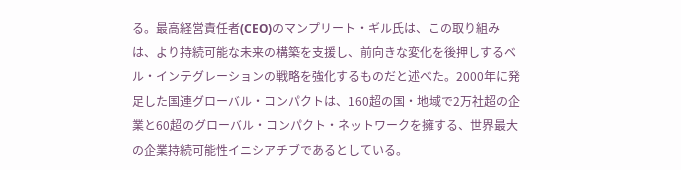る。最高経営責任者(CEO)のマンプリート・ギル氏は、この取り組みは、より持続可能な未来の構築を支援し、前向きな変化を後押しするベル・インテグレーションの戦略を強化するものだと述べた。2000年に発足した国連グローバル・コンパクトは、160超の国・地域で2万社超の企業と60超のグローバル・コンパクト・ネットワークを擁する、世界最大の企業持続可能性イニシアチブであるとしている。